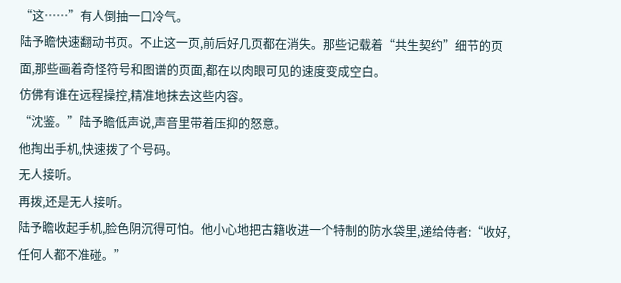“这……”有人倒抽一口冷气。
陆予瞻快速翻动书页。不止这一页,前后好几页都在消失。那些记载着“共生契约”细节的页面,那些画着奇怪符号和图谱的页面,都在以肉眼可见的速度变成空白。
仿佛有谁在远程操控,精准地抹去这些内容。
“沈鉴。”陆予瞻低声说,声音里带着压抑的怒意。
他掏出手机,快速拨了个号码。
无人接听。
再拨,还是无人接听。
陆予瞻收起手机,脸色阴沉得可怕。他小心地把古籍收进一个特制的防水袋里,递给侍者:“收好,任何人都不准碰。”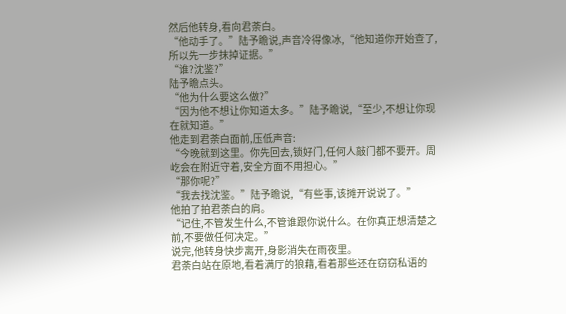然后他转身,看向君荼白。
“他动手了。”陆予瞻说,声音冷得像冰,“他知道你开始查了,所以先一步抹掉证据。”
“谁?沈鉴?”
陆予瞻点头。
“他为什么要这么做?”
“因为他不想让你知道太多。”陆予瞻说,“至少,不想让你现在就知道。”
他走到君荼白面前,压低声音:
“今晚就到这里。你先回去,锁好门,任何人敲门都不要开。周屹会在附近守着,安全方面不用担心。”
“那你呢?”
“我去找沈鉴。”陆予瞻说,“有些事,该摊开说说了。”
他拍了拍君荼白的肩。
“记住,不管发生什么,不管谁跟你说什么。在你真正想清楚之前,不要做任何决定。”
说完,他转身快步离开,身影消失在雨夜里。
君荼白站在原地,看着满厅的狼藉,看着那些还在窃窃私语的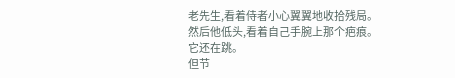老先生,看着侍者小心翼翼地收拾残局。
然后他低头,看着自己手腕上那个疤痕。
它还在跳。
但节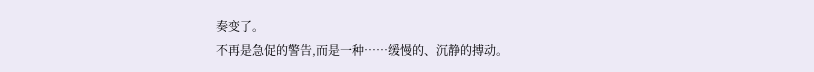奏变了。
不再是急促的警告,而是一种……缓慢的、沉静的搏动。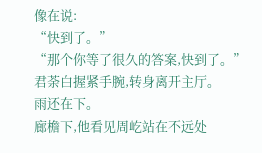像在说:
“快到了。”
“那个你等了很久的答案,快到了。”
君荼白握紧手腕,转身离开主厅。
雨还在下。
廊檐下,他看见周屹站在不远处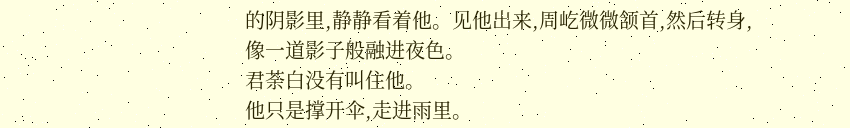的阴影里,静静看着他。见他出来,周屹微微颔首,然后转身,像一道影子般融进夜色。
君荼白没有叫住他。
他只是撑开伞,走进雨里。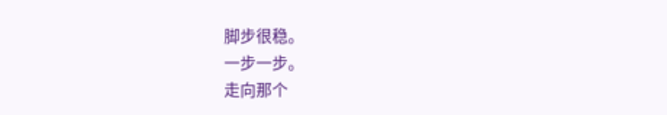脚步很稳。
一步一步。
走向那个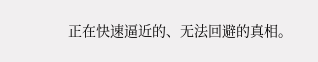正在快速逼近的、无法回避的真相。